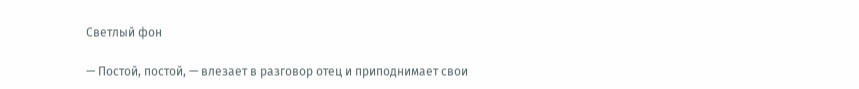Светлый фон

— Постой, постой, — влезает в разговор отец и приподнимает свои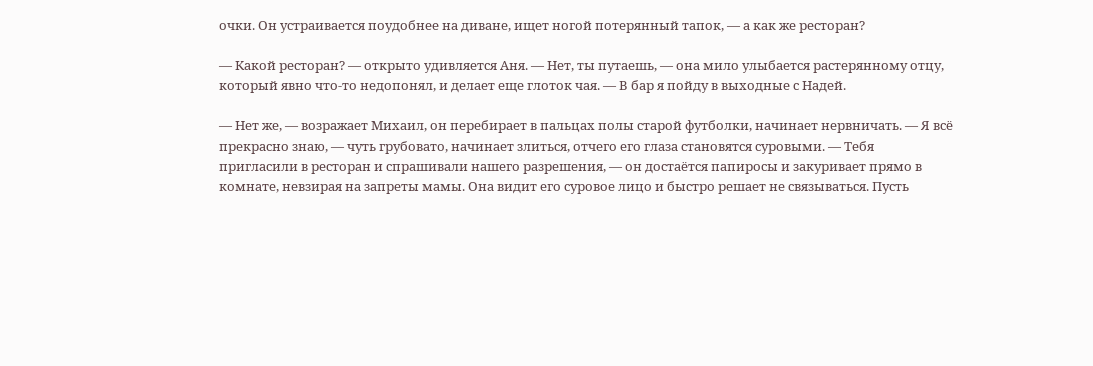очки. Он устраивается поудобнее на диване, ищет ногой потерянный тапок, — а как же ресторан?

— Какой ресторан? — открыто удивляется Аня. — Нет, ты путаешь, — она мило улыбается растерянному отцу, который явно что-то недопонял, и делает еще глоток чая. — В бар я пойду в выходные с Надей.

— Нет же, — возражает Михаил, он перебирает в пальцах полы старой футболки, начинает нервничать. — Я всё прекрасно знаю, — чуть грубовато, начинает злиться, отчего его глаза становятся суровыми. — Тебя пригласили в ресторан и спрашивали нашего разрешения, — он достаётся папиросы и закуривает прямо в комнате, невзирая на запреты мамы. Она видит его суровое лицо и быстро решает не связываться. Пусть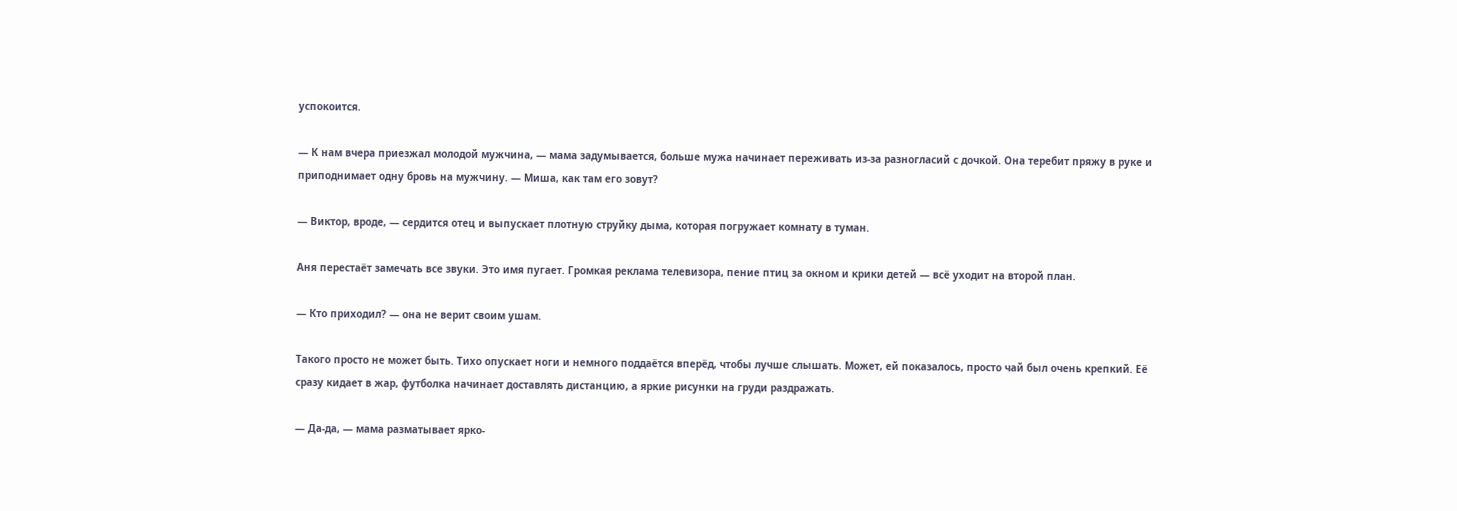успокоится.

— К нам вчера приезжал молодой мужчина, — мама задумывается, больше мужа начинает переживать из-за разногласий с дочкой. Она теребит пряжу в руке и приподнимает одну бровь на мужчину. — Миша, как там его зовут?

— Виктор, вроде, — сердится отец и выпускает плотную струйку дыма, которая погружает комнату в туман.

Аня перестаёт замечать все звуки. Это имя пугает. Громкая реклама телевизора, пение птиц за окном и крики детей — всё уходит на второй план.

— Кто приходил? — она не верит своим ушам.

Такого просто не может быть. Тихо опускает ноги и немного поддаётся вперёд, чтобы лучше слышать. Может, ей показалось, просто чай был очень крепкий. Её сразу кидает в жар, футболка начинает доставлять дистанцию, а яркие рисунки на груди раздражать.

— Да-да, — мама разматывает ярко-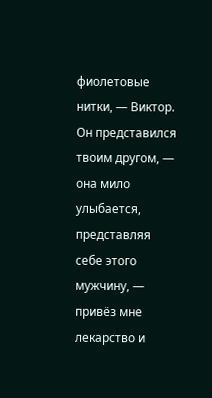фиолетовые нитки, — Виктор. Он представился твоим другом, — она мило улыбается, представляя себе этого мужчину, — привёз мне лекарство и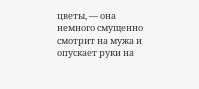цветы, — она немного смущенно смотрит на мужа и опускает руки на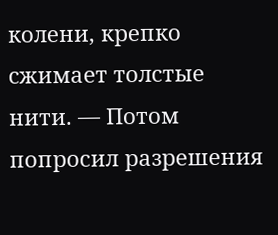колени, крепко сжимает толстые нити. — Потом попросил разрешения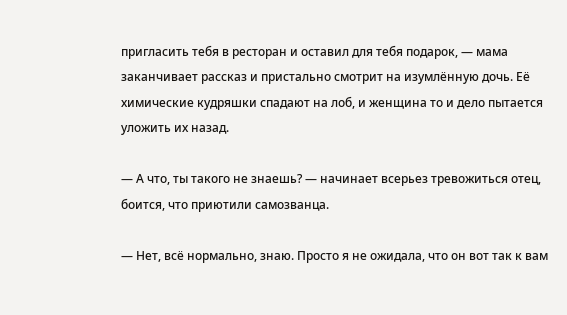пригласить тебя в ресторан и оставил для тебя подарок, — мама заканчивает рассказ и пристально смотрит на изумлённую дочь. Её химические кудряшки спадают на лоб, и женщина то и дело пытается уложить их назад.

— А что, ты такого не знаешь? — начинает всерьез тревожиться отец, боится, что приютили самозванца.

— Нет, всё нормально, знаю. Просто я не ожидала, что он вот так к вам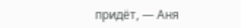придёт, — Аня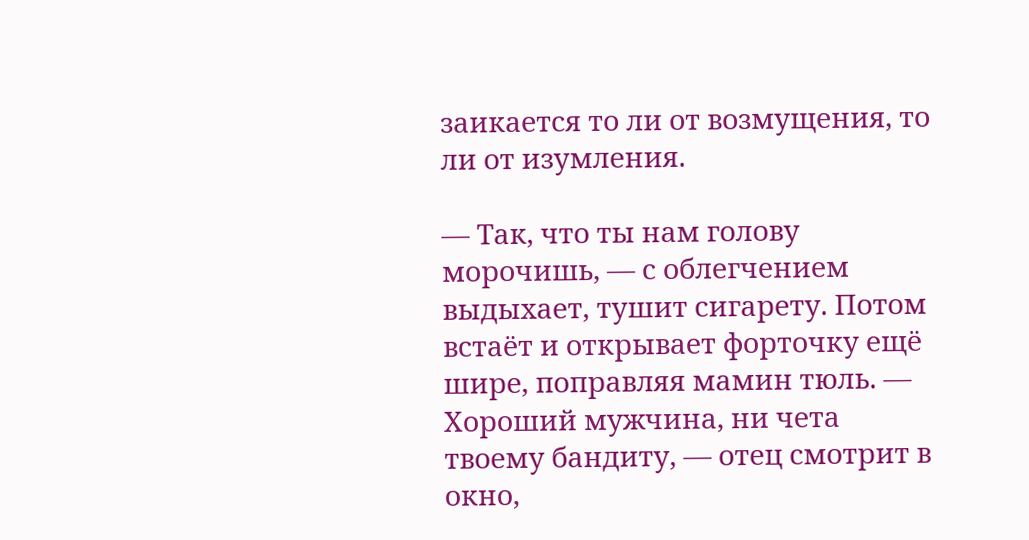заикается то ли от возмущения, то ли от изумления.

— Так, что ты нам голову морочишь, — с облегчением выдыхает, тушит сигарету. Потом встаёт и открывает форточку ещё шире, поправляя мамин тюль. — Хороший мужчина, ни чета твоему бандиту, — отец смотрит в окно,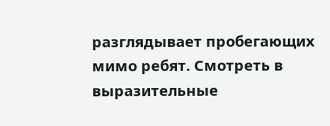разглядывает пробегающих мимо ребят. Смотреть в выразительные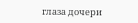глаза дочери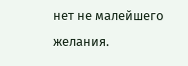нет не малейшего желания.